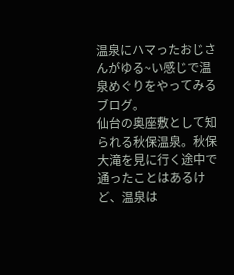温泉にハマったおじさんがゆる~い感じで温泉めぐりをやってみるブログ。
仙台の奥座敷として知られる秋保温泉。秋保大滝を見に行く途中で通ったことはあるけど、温泉は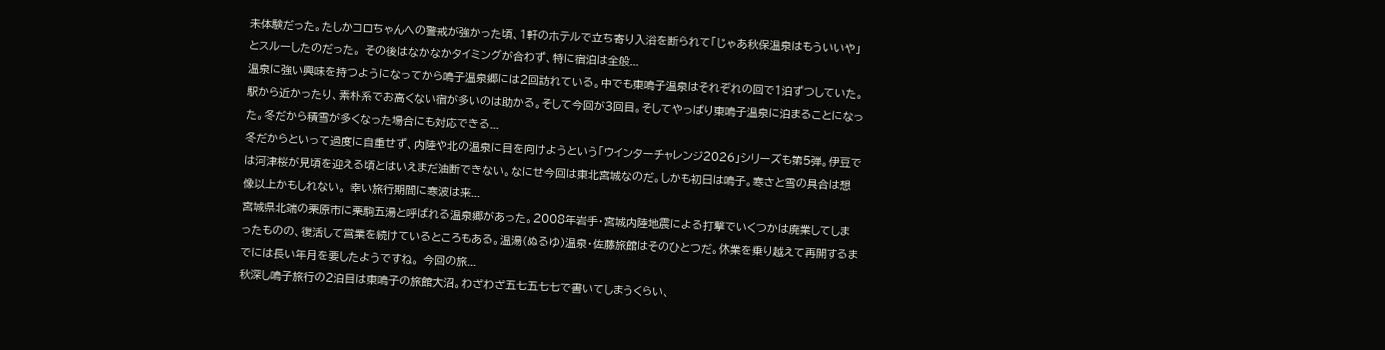未体験だった。たしかコロちゃんへの警戒が強かった頃、1軒のホテルで立ち寄り入浴を断られて「じゃあ秋保温泉はもういいや」とスルーしたのだった。 その後はなかなかタイミングが合わず、特に宿泊は全般...
温泉に強い興味を持つようになってから鳴子温泉郷には2回訪れている。中でも東鳴子温泉はそれぞれの回で1泊ずつしていた。駅から近かったり、素朴系でお高くない宿が多いのは助かる。そして今回が3回目。そしてやっぱり東鳴子温泉に泊まることになった。冬だから積雪が多くなった場合にも対応できる...
冬だからといって過度に自重せず、内陸や北の温泉に目を向けようという「ウインターチャレンジ2026」シリーズも第5弾。伊豆では河津桜が見頃を迎える頃とはいえまだ油断できない。なにせ今回は東北宮城なのだ。しかも初日は鳴子。寒さと雪の具合は想像以上かもしれない。 幸い旅行期間に寒波は来...
宮城県北端の栗原市に栗駒五湯と呼ばれる温泉郷があった。2008年岩手・宮城内陸地震による打撃でいくつかは廃業してしまったものの、復活して営業を続けているところもある。温湯(ぬるゆ)温泉・佐藤旅館はそのひとつだ。休業を乗り越えて再開するまでには長い年月を要したようですね。 今回の旅...
秋深し鳴子旅行の2泊目は東鳴子の旅館大沼。わざわざ五七五七七で書いてしまうくらい、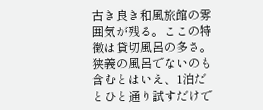古き良き和風旅館の雰囲気が残る。ここの特徴は貸切風呂の多さ。狭義の風呂でないのも含むとはいえ、1泊だとひと通り試すだけで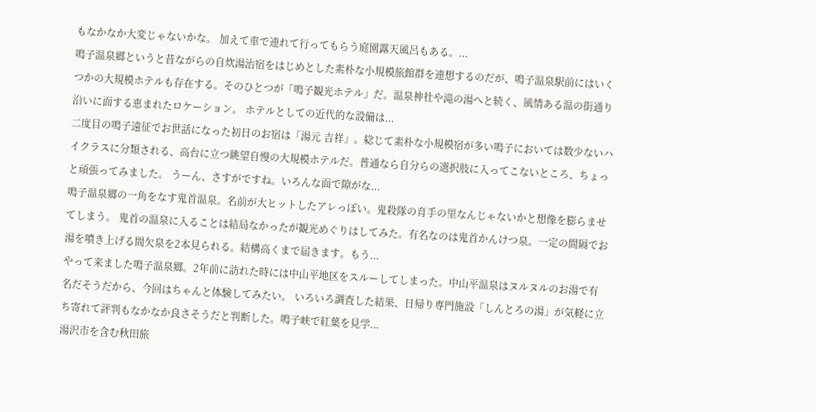もなかなか大変じゃないかな。 加えて車で連れて行ってもらう庭園露天風呂もある。...
鳴子温泉郷というと昔ながらの自炊湯治宿をはじめとした素朴な小規模旅館群を連想するのだが、鳴子温泉駅前にはいくつかの大規模ホテルも存在する。そのひとつが「鳴子観光ホテル」だ。温泉神社や滝の湯へと続く、風情ある温の街通り沿いに面する恵まれたロケーション。 ホテルとしての近代的な設備は...
二度目の鳴子遠征でお世話になった初日のお宿は「湯元 吉祥」。総じて素朴な小規模宿が多い鳴子においては数少ないハイクラスに分類される、高台に立つ眺望自慢の大規模ホテルだ。普通なら自分らの選択肢に入ってこないところ、ちょっと頑張ってみました。 うーん、さすがですね。いろんな面で隙がな...
鳴子温泉郷の一角をなす鬼首温泉。名前が大ヒットしたアレっぽい。鬼殺隊の育手の里なんじゃないかと想像を膨らませてしまう。 鬼首の温泉に入ることは結局なかったが観光めぐりはしてみた。有名なのは鬼首かんけつ泉。一定の間隔でお湯を噴き上げる間欠泉を2本見られる。結構高くまで届きます。もう...
やって来ました鳴子温泉郷。2年前に訪れた時には中山平地区をスルーしてしまった。中山平温泉はヌルヌルのお湯で有名だそうだから、今回はちゃんと体験してみたい。 いろいろ調査した結果、日帰り専門施設「しんとろの湯」が気軽に立ち寄れて評判もなかなか良さそうだと判断した。鳴子峡で紅葉を見学...
湯沢市を含む秋田旅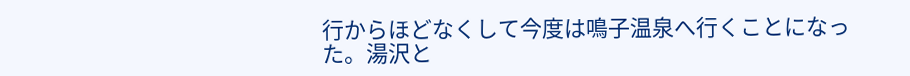行からほどなくして今度は鳴子温泉へ行くことになった。湯沢と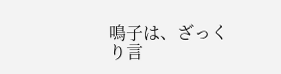鳴子は、ざっくり言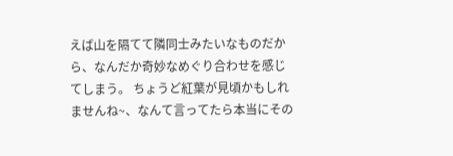えば山を隔てて隣同士みたいなものだから、なんだか奇妙なめぐり合わせを感じてしまう。 ちょうど紅葉が見頃かもしれませんね~、なんて言ってたら本当にその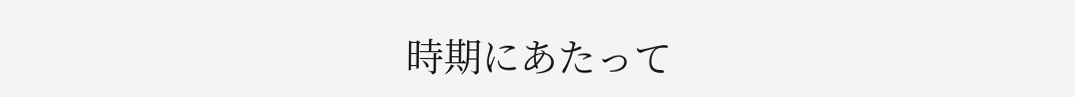時期にあたって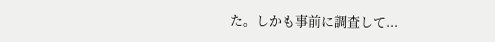た。しかも事前に調査して...